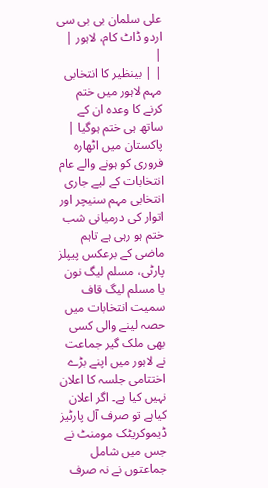علی سلمان بی بی سی اردو ڈاٹ کام، لاہور |  |
| | بینظیر کا انتخابی مہم لاہور میں ختم کرنے کا وعدہ ان کے ساتھ ہی ختم ہوگیا |
پاکستان میں اٹھارہ فروری کو ہونے والے عام انتخابات کے لیے جاری انتخابی مہم سنیچر اور اتوار کی درمیانی شب ختم ہو رہی ہے تاہم ماضی کے برعکس پیپلز پارٹی، مسلم لیگ نون یا مسلم لیگ قاف سمیت انتخابات میں حصہ لینے والی کسی بھی ملک گیر جماعت نے لاہور میں اپنے بڑے اختتامی جلسہ کا اعلان نہیں کیا ہے۔ اگر اعلان کیاہے تو صرف آل پارٹیز ڈیموکریٹک مومنٹ نے جس میں شامل جماعتوں نے نہ صرف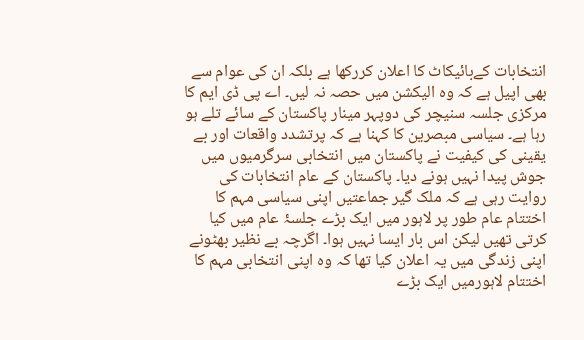انتخابات کےبائیکاٹ کا اعلان کررکھا ہے بلکہ ان کی عوام سے بھی اپیل ہے کہ وہ الیکشن میں حصہ نہ لیں۔ اے پی ڈی ایم کا مرکزی جلسہ سنیچر کی دوپہر مینار پاکستان کے سائے تلے ہو رہا ہے۔ سیاسی مبصرین کا کہنا ہے کہ پرتشدد واقعات اور بے یقینی کی کیفیت نے پاکستان میں انتخابی سرگرمیوں میں جوش پیدا نہیں ہونے دیا۔ پاکستان کے عام انتخابات کی روایت رہی ہے کہ ملک گیر جماعتیں اپنی سیاسی مہم کا اختتام عام طور پر لاہور میں ایک بڑے جلسۂ عام میں کیا کرتی تھیں لیکن اس بار ایسا نہیں ہوا۔ اگرچہ بے نظیر بھٹونے اپنی زندگی میں یہ اعلان کیا تھا کہ وہ اپنی انتخابی مہم کا اختتام لاہورمیں ایک بڑے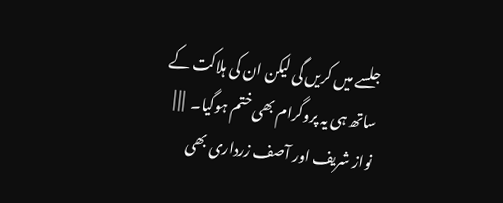جلسے میں کریں گی لیکن ان کی ہلاکت کے ساتھ ہی یہ پروگرام بھی ختم ہوگیا۔  | | | نواز شریف اور آصف زرداری بھی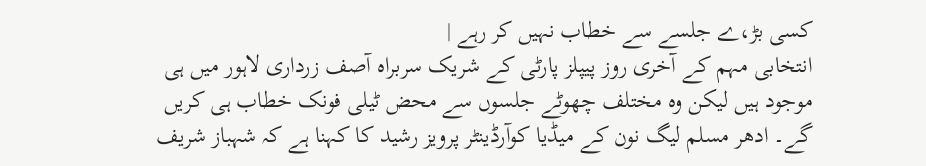کسی بڑ،ے جلسے سے خطاب نہیں کر رہے |
انتخابی مہم کے آخری روز پیپلز پارٹی کے شریک سربراہ آصف زرداری لاہور میں ہی موجود ہیں لیکن وہ مختلف چھوٹے جلسوں سے محض ٹیلی فونک خطاب ہی کریں گے۔ ادھر مسلم لیگ نون کے میڈیا کوآرڈینٹر پرویز رشید کا کہنا ہے کہ شہباز شریف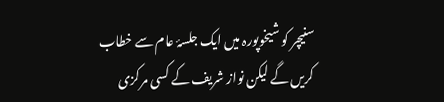سنیچر کو شیخوپورہ میں ایک جلسۂ عام سے خطاب کریں گے لیکن نواز شریف کے کسی مرکزی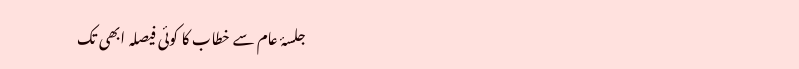جلسۂ عام سے خطاب کا کوئی فیصلہ ابھی تک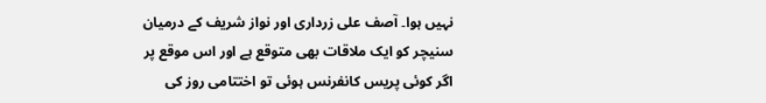نہیں ہوا۔ آصف علی زرداری اور نواز شریف کے درمیان سنیچر کو ایک ملاقات بھی متوقع ہے اور اس موقع پر اگر کوئی پریس کانفرنس ہوئی تو اختتامی روز کی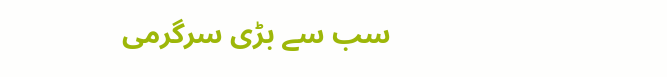سب سے بڑی سرگرمی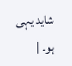شاید یہی ہو۔ |